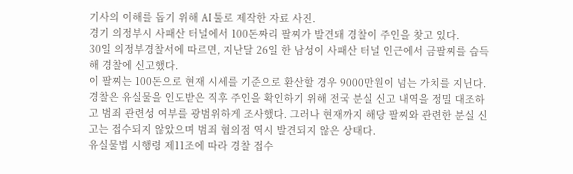기사의 이해를 돕기 위해 AI 툴로 제작한 자료 사진.
경기 의정부시 사패산 터널에서 100돈짜리 팔찌가 발견돼 경찰이 주인을 찾고 있다.
30일 의정부경찰서에 따르면, 지난달 26일 한 남성이 사패산 터널 인근에서 금팔찌를 습득해 경찰에 신고했다.
이 팔찌는 100돈으로 현재 시세를 기준으로 환산할 경우 9000만원이 넘는 가치를 지닌다.
경찰은 유실물을 인도받은 직후 주인을 확인하기 위해 전국 분실 신고 내역을 정밀 대조하고 범죄 관련성 여부를 광범위하게 조사했다. 그러나 현재까지 해당 팔찌와 관련한 분실 신고는 접수되지 않았으며 범죄 혐의점 역시 발견되지 않은 상태다.
유실물법 시행령 제11조에 따라 경찰 접수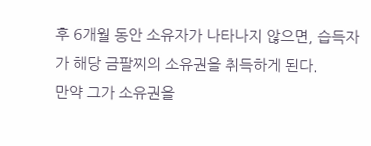후 6개월 동안 소유자가 나타나지 않으면, 습득자가 해당 금팔찌의 소유권을 취득하게 된다.
만약 그가 소유권을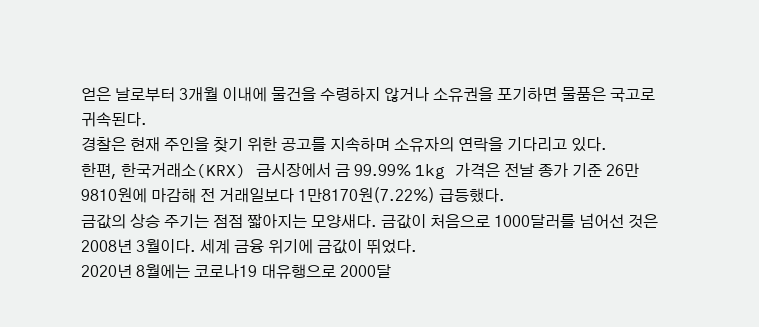얻은 날로부터 3개월 이내에 물건을 수령하지 않거나 소유권을 포기하면 물품은 국고로 귀속된다.
경찰은 현재 주인을 찾기 위한 공고를 지속하며 소유자의 연락을 기다리고 있다.
한편, 한국거래소(KRX) 금시장에서 금 99.99% 1kg 가격은 전날 종가 기준 26만9810원에 마감해 전 거래일보다 1만8170원(7.22%) 급등했다.
금값의 상승 주기는 점점 짧아지는 모양새다. 금값이 처음으로 1000달러를 넘어선 것은 2008년 3월이다. 세계 금융 위기에 금값이 뛰었다.
2020년 8월에는 코로나19 대유행으로 2000달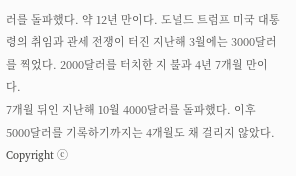러를 돌파했다. 약 12년 만이다. 도널드 트럼프 미국 대통령의 취임과 관세 전쟁이 터진 지난해 3월에는 3000달러를 찍었다. 2000달러를 터치한 지 불과 4년 7개월 만이다.
7개월 뒤인 지난해 10월 4000달러를 돌파했다. 이후 5000달러를 기록하기까지는 4개월도 채 걸리지 않았다.
Copyright ⓒ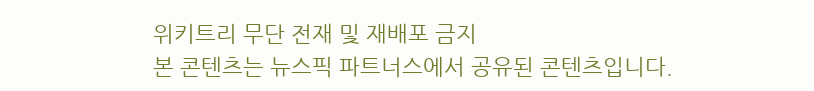위키트리 무단 전재 및 재배포 금지
본 콘텐츠는 뉴스픽 파트너스에서 공유된 콘텐츠입니다.